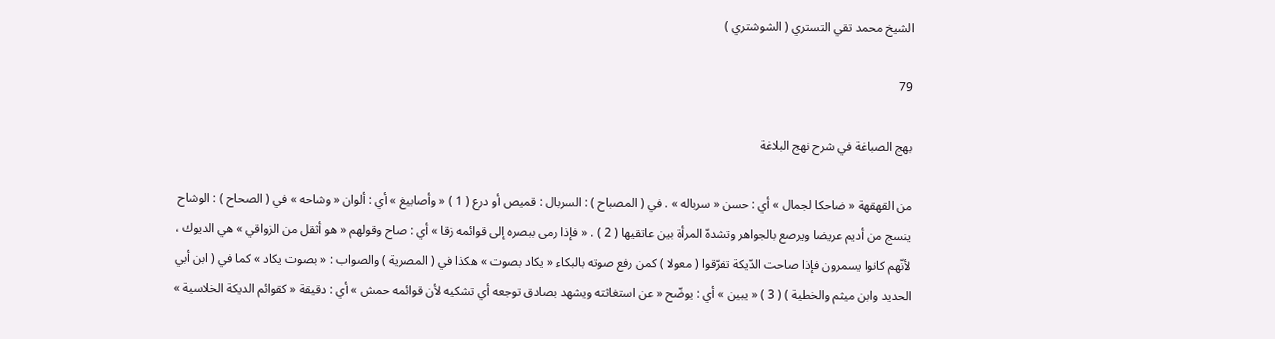الشيخ محمد تقي التستري ( الشوشتري )

79

بهج الصباغة في شرح نهج البلاغة

من القهقهة « ضاحكا لجمال » أي : حسن « سرباله » . في ( المصباح ) : السربال : قميص أو درع ( 1 ) « وأصابيغ » أي : ألوان « وشاحه » في ( الصحاح ) : الوشاح ينسج من أديم عريضا ويرصع بالجواهر وتشدهّ المرأة بين عاتقيها ( 2 ) . « فإذا رمى ببصره إلى قوائمه زقا » أي : صاح وقولهم « هو أثقل من الزواقي » هي الديوك ، لأنّهم كانوا يسمرون فإذا صاحت الدّيكة تفرّقوا ( معولا ) كمن رفع صوته بالبكاء « يكاد بصوت » هكذا في ( المصرية ) والصواب : « بصوت يكاد » كما في ( ابن أبي الحديد وابن ميثم والخطية ) ( 3 ) « يبين » أي : يوضّح « عن استغاثته ويشهد بصادق توجعه أي تشكيه لأن قوائمه حمش » أي : دقيقة « كقوائم الديكة الخلاسية »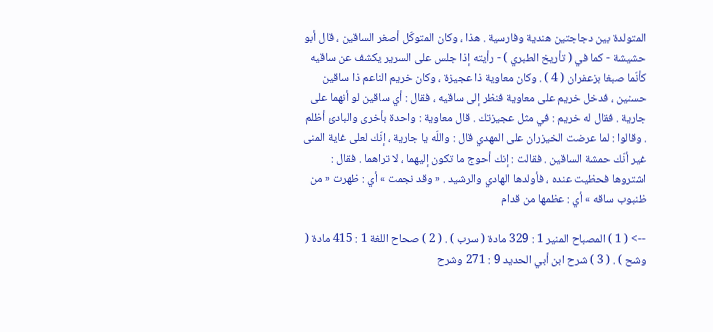المتولدة بين دجاجتين هندية وفارسية . هذا ، وكان المتوكّل أصغر الساقين ، قال أبو حشيشة - كما في ( تأريخ الطبري ) - رأيته إذا جلس على السرير يكشف عن ساقيه كأنّما صبغا بزعفران ( 4 ) . وكان معاوية ذا عجيزة ، وكان خريم الناعم ذا ساقين حسنين ، فدخل خريم على معاوية فنظر إلى ساقيه ، فقال : أي ساقين لو أنهما على جارية . فقال له خريم : في مثل عجيزتك . قال معاوية : واحدة بأخرى والبادئ أظلم . وقالوا : لما عرضت الخيزران على المهدي قال : واللّه يا جارية ، إنّك لعلى غاية المنى غير أنّك حمشة الساقين . فقالت : إنك أحوج ما تكون إليهما ، لا تراهما . فقال : اشتروها فحظيت عنده ، فأولدها الهادي والرشيد . « وقد نجمت » أي : ظهرت « من ظنبوب ساقه » أي : عظمها من قدام

--> ( 1 ) المصباح المنير 1 : 329 مادة ( سرب ) . ( 2 ) صحاح اللغة 1 : 415 مادة ( وشح ) . ( 3 ) شرح ابن أبي الحديد 9 : 271 وشرح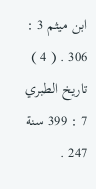ابن ميثم 3 : 306 . ( 4 ) تاريخ الطبري 7 : 399 سنة 247 .